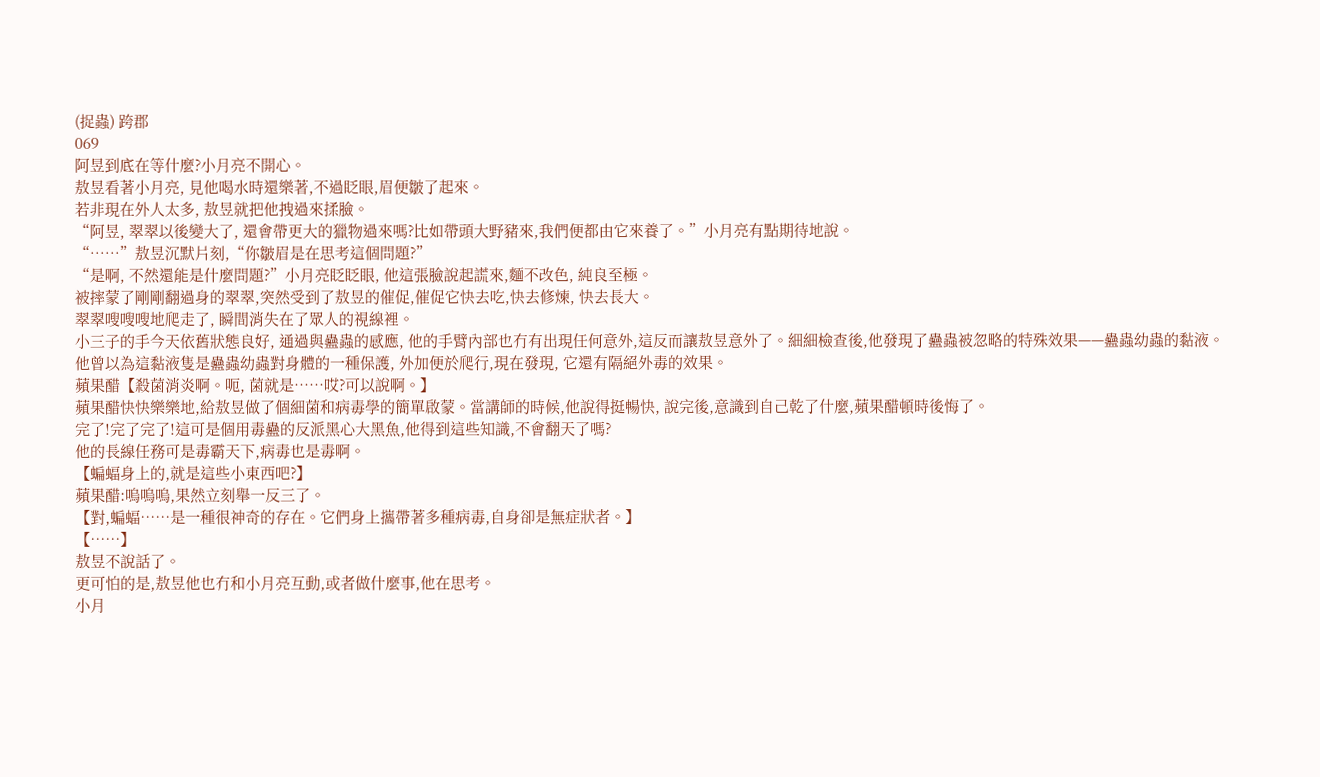(捉蟲) 跨郡
069
阿昱到底在等什麼?小月亮不開心。
敖昱看著小月亮, 見他喝水時還樂著,不過眨眼,眉便皺了起來。
若非現在外人太多, 敖昱就把他拽過來揉臉。
“阿昱, 翠翠以後變大了, 還會帶更大的獵物過來嗎?比如帶頭大野豬來,我們便都由它來養了。”小月亮有點期待地說。
“……”敖昱沉默片刻,“你皺眉是在思考這個問題?”
“是啊, 不然還能是什麼問題?”小月亮眨眨眼, 他這張臉說起謊來,麵不改色, 純良至極。
被摔蒙了剛剛翻過身的翠翠,突然受到了敖昱的催促,催促它快去吃,快去修煉, 快去長大。
翠翠嗖嗖嗖地爬走了, 瞬間消失在了眾人的視線裡。
小三子的手今天依舊狀態良好, 通過與蠱蟲的感應, 他的手臂內部也冇有出現任何意外,這反而讓敖昱意外了。細細檢查後,他發現了蠱蟲被忽略的特殊效果——蠱蟲幼蟲的黏液。
他曾以為這黏液隻是蠱蟲幼蟲對身體的一種保護, 外加便於爬行,現在發現, 它還有隔絕外毒的效果。
蘋果醋【殺菌消炎啊。呃, 菌就是……哎?可以說啊。】
蘋果醋快快樂樂地,給敖昱做了個細菌和病毒學的簡單啟蒙。當講師的時候,他說得挺暢快, 說完後,意識到自己乾了什麼,蘋果醋頓時後悔了。
完了!完了完了!這可是個用毒蠱的反派黑心大黑魚,他得到這些知識,不會翻天了嗎?
他的長線任務可是毒霸天下,病毒也是毒啊。
【蝙蝠身上的,就是這些小東西吧?】
蘋果醋:嗚嗚嗚,果然立刻舉一反三了。
【對,蝙蝠……是一種很神奇的存在。它們身上攜帶著多種病毒,自身卻是無症狀者。】
【……】
敖昱不說話了。
更可怕的是,敖昱他也冇和小月亮互動,或者做什麼事,他在思考。
小月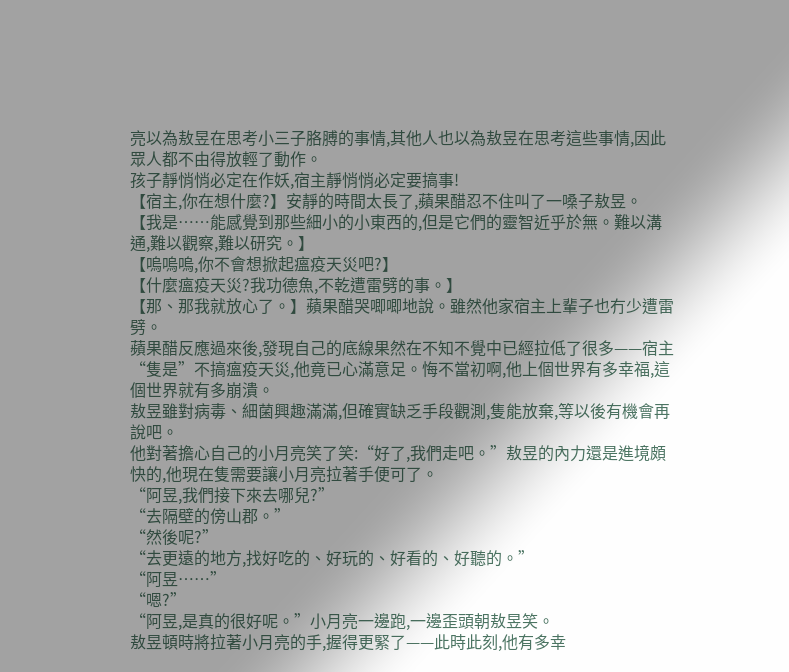亮以為敖昱在思考小三子胳膊的事情,其他人也以為敖昱在思考這些事情,因此眾人都不由得放輕了動作。
孩子靜悄悄必定在作妖,宿主靜悄悄必定要搞事!
【宿主,你在想什麼?】安靜的時間太長了,蘋果醋忍不住叫了一嗓子敖昱。
【我是……能感覺到那些細小的小東西的,但是它們的靈智近乎於無。難以溝通,難以觀察,難以研究。】
【嗚嗚嗚,你不會想掀起瘟疫天災吧?】
【什麼瘟疫天災?我功德魚,不乾遭雷劈的事。】
【那、那我就放心了。】蘋果醋哭唧唧地說。雖然他家宿主上輩子也冇少遭雷劈。
蘋果醋反應過來後,發現自己的底線果然在不知不覺中已經拉低了很多——宿主“隻是”不搞瘟疫天災,他竟已心滿意足。悔不當初啊,他上個世界有多幸福,這個世界就有多崩潰。
敖昱雖對病毒、細菌興趣滿滿,但確實缺乏手段觀測,隻能放棄,等以後有機會再說吧。
他對著擔心自己的小月亮笑了笑:“好了,我們走吧。”敖昱的內力還是進境頗快的,他現在隻需要讓小月亮拉著手便可了。
“阿昱,我們接下來去哪兒?”
“去隔壁的傍山郡。”
“然後呢?”
“去更遠的地方,找好吃的、好玩的、好看的、好聽的。”
“阿昱……”
“嗯?”
“阿昱,是真的很好呢。”小月亮一邊跑,一邊歪頭朝敖昱笑。
敖昱頓時將拉著小月亮的手,握得更緊了——此時此刻,他有多幸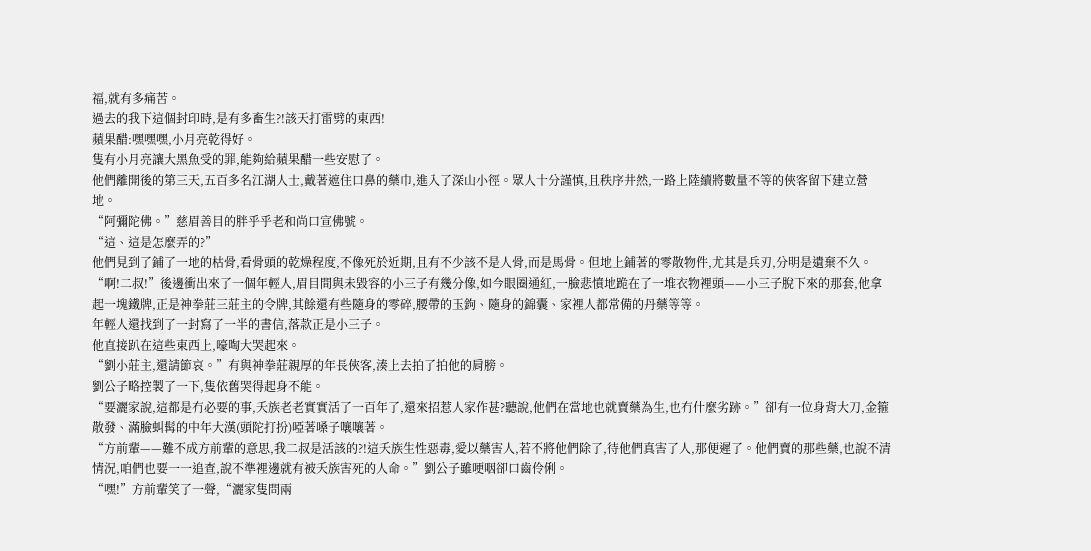福,就有多痛苦。
過去的我下這個封印時,是有多畜生?!該天打雷劈的東西!
蘋果醋:嘿嘿嘿,小月亮乾得好。
隻有小月亮讓大黑魚受的罪,能夠給蘋果醋一些安慰了。
他們離開後的第三天,五百多名江湖人士,戴著遮住口鼻的藥巾,進入了深山小徑。眾人十分謹慎,且秩序井然,一路上陸續將數量不等的俠客留下建立營地。
“阿彌陀佛。”慈眉善目的胖乎乎老和尚口宣佛號。
“這、這是怎麼弄的?”
他們見到了鋪了一地的枯骨,看骨頭的乾燥程度,不像死於近期,且有不少該不是人骨,而是馬骨。但地上鋪著的零散物件,尤其是兵刃,分明是遺棄不久。
“啊!二叔!”後邊衝出來了一個年輕人,眉目間與未毀容的小三子有幾分像,如今眼圈通紅,一臉悲憤地跪在了一堆衣物裡頭——小三子脫下來的那套,他拿起一塊鐵牌,正是神拳莊三莊主的令牌,其餘還有些隨身的零碎,腰帶的玉鉤、隨身的錦囊、家裡人都常備的丹藥等等。
年輕人還找到了一封寫了一半的書信,落款正是小三子。
他直接趴在這些東西上,嚎啕大哭起來。
“劉小莊主,還請節哀。”有與神拳莊親厚的年長俠客,湊上去拍了拍他的肩膀。
劉公子略控製了一下,隻依舊哭得起身不能。
“要灑家說,這都是冇必要的事,夭族老老實實活了一百年了,還來招惹人家作甚?聽說,他們在當地也就賣藥為生,也冇什麼劣跡。”卻有一位身背大刀,金箍散發、滿臉虯髯的中年大漢(頭陀打扮)啞著嗓子嚷嚷著。
“方前輩——難不成方前輩的意思,我二叔是活該的?!這夭族生性惡毒,愛以藥害人,若不將他們除了,待他們真害了人,那便遲了。他們賣的那些藥,也說不清情況,咱們也要一一追查,說不準裡邊就有被夭族害死的人命。”劉公子雖哽咽卻口齒伶俐。
“嘿!”方前輩笑了一聲,“灑家隻問兩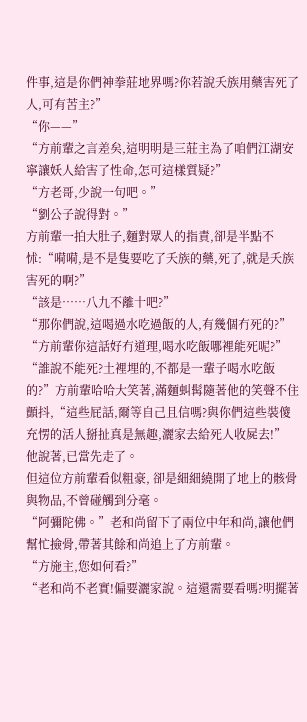件事,這是你們神拳莊地界嗎?你若說夭族用藥害死了人,可有苦主?”
“你——”
“方前輩之言差矣,這明明是三莊主為了咱們江湖安寧讓妖人給害了性命,怎可這樣質疑?”
“方老哥,少說一句吧。”
“劉公子說得對。”
方前輩一拍大肚子,麵對眾人的指責,卻是半點不怵:“嗬嗬,是不是隻要吃了夭族的藥,死了,就是夭族害死的啊?”
“該是……八九不離十吧?”
“那你們說,這喝過水吃過飯的人,有幾個冇死的?”
“方前輩你這話好冇道理,喝水吃飯哪裡能死呢?”
“誰說不能死?土裡埋的,不都是一輩子喝水吃飯的?”方前輩哈哈大笑著,滿麵虯髯隨著他的笑聲不住顫抖,“這些屁話,爾等自己且信嗎?與你們這些裝傻充愣的活人掰扯真是無趣,灑家去給死人收屍去!”
他說著,已當先走了。
但這位方前輩看似粗豪, 卻是細細繞開了地上的骸骨與物品,不曾碰觸到分毫。
“阿彌陀佛。”老和尚留下了兩位中年和尚,讓他們幫忙撿骨,帶著其餘和尚追上了方前輩。
“方施主,您如何看?”
“老和尚不老實!偏要灑家說。這還需要看嗎?明擺著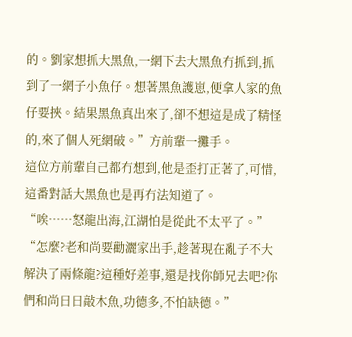的。劉家想抓大黑魚,一網下去大黑魚冇抓到,抓到了一網子小魚仔。想著黑魚護崽,便拿人家的魚仔要挾。結果黑魚真出來了,卻不想這是成了精怪的,來了個人死網破。”方前輩一攤手。
這位方前輩自己都冇想到,他是歪打正著了,可惜,這番對話大黑魚也是再冇法知道了。
“唉……怒龍出海,江湖怕是從此不太平了。”
“怎麼?老和尚要勸灑家出手,趁著現在亂子不大解決了兩條龍?這種好差事,還是找你師兄去吧?你們和尚日日敲木魚,功德多,不怕缺德。”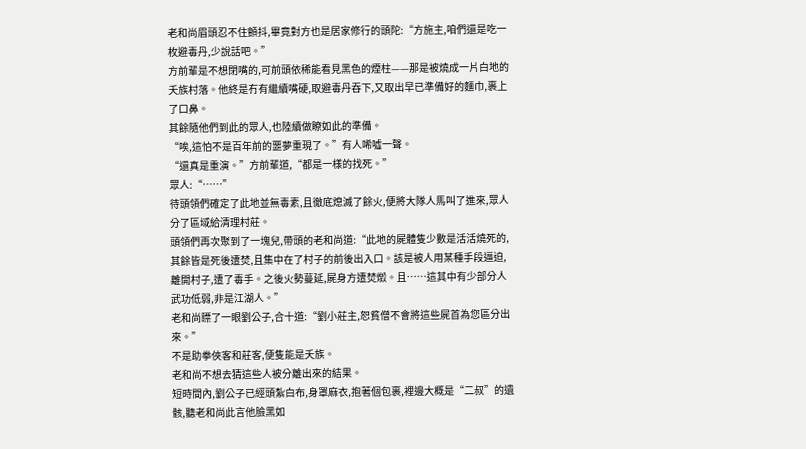老和尚眉頭忍不住顫抖,畢竟對方也是居家修行的頭陀:“方施主,咱們還是吃一枚避毒丹,少說話吧。”
方前輩是不想閉嘴的,可前頭依稀能看見黑色的煙柱——那是被燒成一片白地的夭族村落。他終是冇有繼續嘴硬,取避毒丹吞下,又取出早已準備好的麵巾,裹上了口鼻。
其餘隨他們到此的眾人,也陸續做瞭如此的準備。
“唉,這怕不是百年前的噩夢重現了。”有人唏噓一聲。
“還真是重演。”方前輩道,“都是一樣的找死。”
眾人:“……”
待頭領們確定了此地並無毒素,且徹底熄滅了餘火,便將大隊人馬叫了進來,眾人分了區域給清理村莊。
頭領們再次聚到了一塊兒,帶頭的老和尚道:“此地的屍體隻少數是活活燒死的,其餘皆是死後遭焚,且集中在了村子的前後出入口。該是被人用某種手段逼迫,離開村子,遭了毒手。之後火勢蔓延,屍身方遭焚燬。且……這其中有少部分人武功低弱,非是江湖人。”
老和尚瞟了一眼劉公子,合十道:“劉小莊主,恕貧僧不會將這些屍首為您區分出來。”
不是助拳俠客和莊客,便隻能是夭族。
老和尚不想去猜這些人被分離出來的結果。
短時間內,劉公子已經頭紮白布,身罩麻衣,抱著個包裹,裡邊大概是“二叔”的遺骸,聽老和尚此言他臉黑如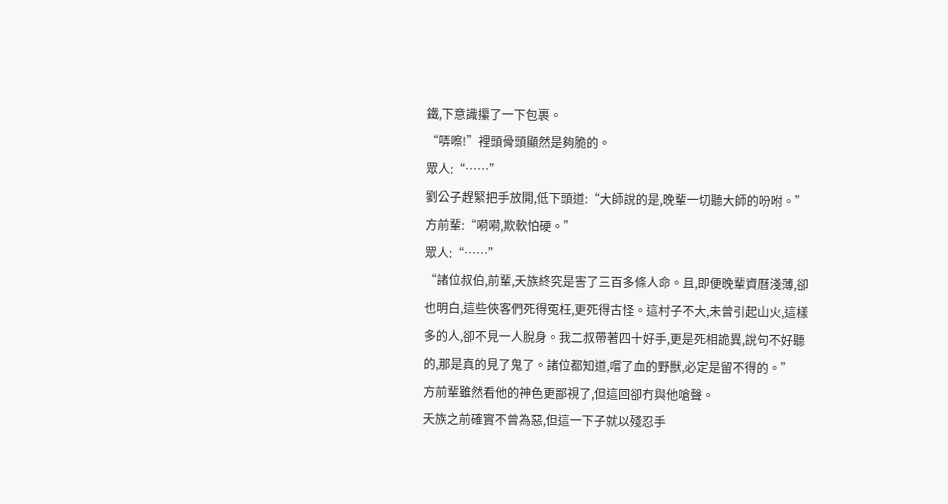鐵,下意識攥了一下包裹。
“哢嚓!”裡頭骨頭顯然是夠脆的。
眾人:“……”
劉公子趕緊把手放開,低下頭道:“大師說的是,晚輩一切聽大師的吩咐。”
方前輩:“嗬嗬,欺軟怕硬。”
眾人:“……”
“諸位叔伯,前輩,夭族終究是害了三百多條人命。且,即便晚輩資曆淺薄,卻也明白,這些俠客們死得冤枉,更死得古怪。這村子不大,未曾引起山火,這樣多的人,卻不見一人脫身。我二叔帶著四十好手,更是死相詭異,說句不好聽的,那是真的見了鬼了。諸位都知道,嚐了血的野獸,必定是留不得的。”
方前輩雖然看他的神色更鄙視了,但這回卻冇與他嗆聲。
夭族之前確實不曾為惡,但這一下子就以殘忍手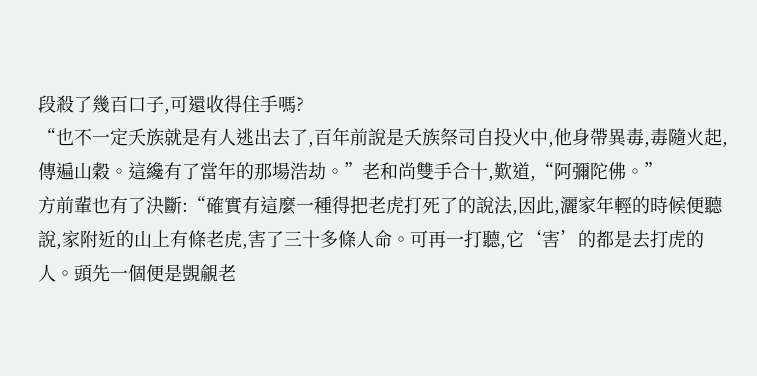段殺了幾百口子,可還收得住手嗎?
“也不一定夭族就是有人逃出去了,百年前說是夭族祭司自投火中,他身帶異毒,毒隨火起,傳遍山穀。這纔有了當年的那場浩劫。”老和尚雙手合十,歎道,“阿彌陀佛。”
方前輩也有了決斷:“確實有這麼一種得把老虎打死了的說法,因此,灑家年輕的時候便聽說,家附近的山上有條老虎,害了三十多條人命。可再一打聽,它‘害’的都是去打虎的人。頭先一個便是覬覦老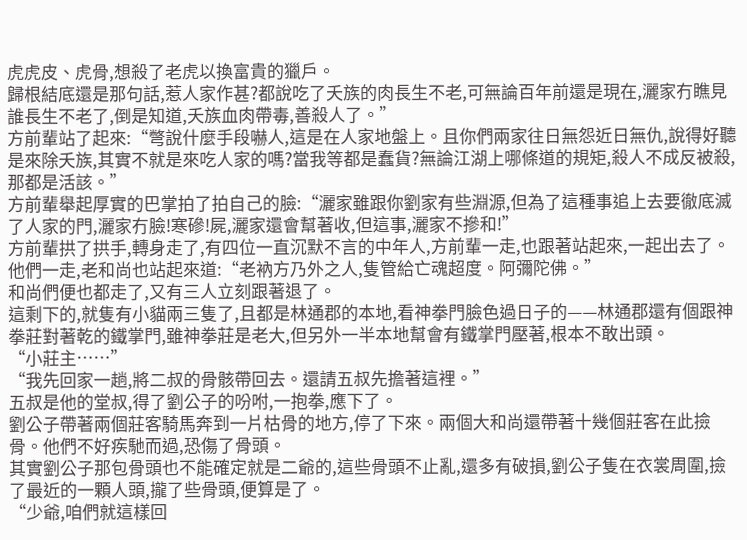虎虎皮、虎骨,想殺了老虎以換富貴的獵戶。
歸根結底還是那句話,惹人家作甚?都說吃了夭族的肉長生不老,可無論百年前還是現在,灑家冇瞧見誰長生不老了,倒是知道,夭族血肉帶毒,善殺人了。”
方前輩站了起來:“彆說什麼手段嚇人,這是在人家地盤上。且你們兩家往日無怨近日無仇,說得好聽是來除夭族,其實不就是來吃人家的嗎?當我等都是蠢貨?無論江湖上哪條道的規矩,殺人不成反被殺,那都是活該。”
方前輩舉起厚實的巴掌拍了拍自己的臉:“灑家雖跟你劉家有些淵源,但為了這種事追上去要徹底滅了人家的門,灑家冇臉!寒磣!屍,灑家還會幫著收,但這事,灑家不摻和!”
方前輩拱了拱手,轉身走了,有四位一直沉默不言的中年人,方前輩一走,也跟著站起來,一起出去了。
他們一走,老和尚也站起來道:“老衲方乃外之人,隻管給亡魂超度。阿彌陀佛。”
和尚們便也都走了,又有三人立刻跟著退了。
這剩下的,就隻有小貓兩三隻了,且都是林通郡的本地,看神拳門臉色過日子的——林通郡還有個跟神拳莊對著乾的鐵掌門,雖神拳莊是老大,但另外一半本地幫會有鐵掌門壓著,根本不敢出頭。
“小莊主……”
“我先回家一趟,將二叔的骨骸帶回去。還請五叔先擔著這裡。”
五叔是他的堂叔,得了劉公子的吩咐,一抱拳,應下了。
劉公子帶著兩個莊客騎馬奔到一片枯骨的地方,停了下來。兩個大和尚還帶著十幾個莊客在此撿骨。他們不好疾馳而過,恐傷了骨頭。
其實劉公子那包骨頭也不能確定就是二爺的,這些骨頭不止亂,還多有破損,劉公子隻在衣裳周圍,撿了最近的一顆人頭,攏了些骨頭,便算是了。
“少爺,咱們就這樣回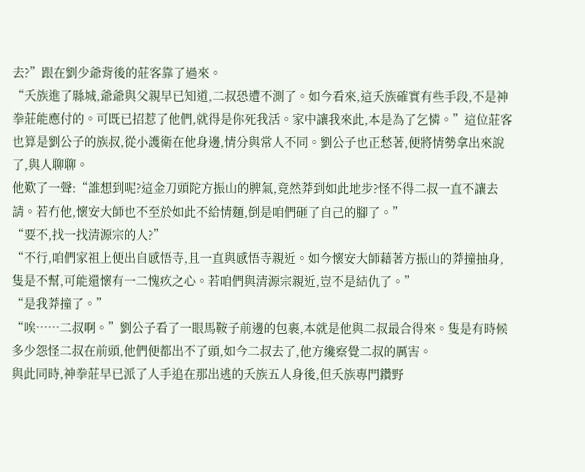去?”跟在劉少爺背後的莊客靠了過來。
“夭族進了縣城,爺爺與父親早已知道,二叔恐遭不測了。如今看來,這夭族確實有些手段,不是神拳莊能應付的。可既已招惹了他們,就得是你死我活。家中讓我來此,本是為了乞憐。”這位莊客也算是劉公子的族叔,從小護衛在他身邊,情分與常人不同。劉公子也正愁著,便將情勢拿出來說了,與人聊聊。
他歎了一聲:“誰想到呢?這金刀頭陀方振山的脾氣,竟然莽到如此地步?怪不得二叔一直不讓去請。若冇他,懷安大師也不至於如此不給情麵,倒是咱們砸了自己的腳了。”
“要不,找一找清源宗的人?”
“不行,咱們家祖上便出自感悟寺,且一直與感悟寺親近。如今懷安大師藉著方振山的莽撞抽身,隻是不幫,可能還懷有一二愧疚之心。若咱們與清源宗親近,豈不是結仇了。”
“是我莽撞了。”
“唉……二叔啊。”劉公子看了一眼馬鞍子前邊的包裹,本就是他與二叔最合得來。隻是有時候多少怨怪二叔在前頭,他們便都出不了頭,如今二叔去了,他方纔察覺二叔的厲害。
與此同時,神拳莊早已派了人手追在那出逃的夭族五人身後,但夭族專門鑽野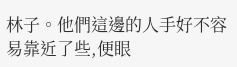林子。他們這邊的人手好不容易靠近了些,便眼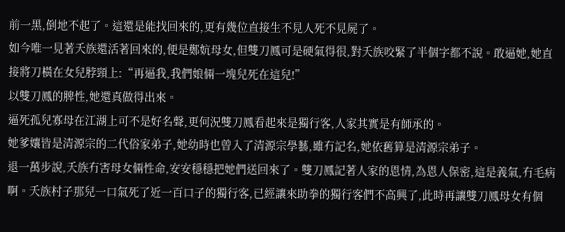前一黑,倒地不起了。這還是能找回來的,更有幾位直接生不見人死不見屍了。
如今唯一見著夭族還活著回來的,便是鄭妔母女,但雙刀鳳可是硬氣得很,對夭族咬緊了半個字都不說。敢逼她,她直接將刀橫在女兒脖頸上:“再逼我,我們娘倆一塊兒死在這兒!”
以雙刀鳳的脾性,她還真做得出來。
逼死孤兒寡母在江湖上可不是好名聲,更何況雙刀鳳看起來是獨行客,人家其實是有師承的。
她爹孃皆是清源宗的二代俗家弟子,她幼時也曾入了清源宗學藝,雖冇記名,她依舊算是清源宗弟子。
退一萬步說,夭族冇害母女倆性命,安安穩穩把她們送回來了。雙刀鳳記著人家的恩情,為恩人保密,這是義氣,冇毛病啊。夭族村子那兒一口氣死了近一百口子的獨行客,已經讓來助拳的獨行客們不高興了,此時再讓雙刀鳳母女有個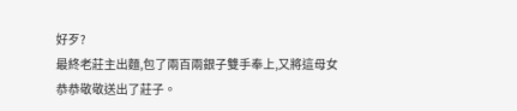好歹?
最終老莊主出麵,包了兩百兩銀子雙手奉上,又將這母女恭恭敬敬送出了莊子。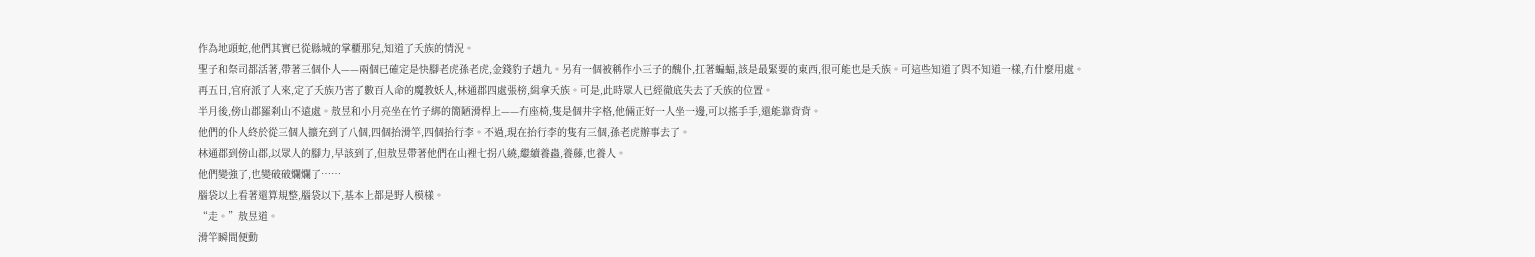作為地頭蛇,他們其實已從縣城的掌櫃那兒,知道了夭族的情況。
聖子和祭司都活著,帶著三個仆人——兩個已確定是快腳老虎孫老虎,金錢豹子趙九。另有一個被稱作小三子的醜仆,扛著蝙蝠,該是最緊要的東西,很可能也是夭族。可這些知道了與不知道一樣,冇什麼用處。
再五日,官府派了人來,定了夭族乃害了數百人命的魔教妖人,林通郡四處張榜,緝拿夭族。可是,此時眾人已經徹底失去了夭族的位置。
半月後,傍山郡羅刹山不遠處。敖昱和小月亮坐在竹子綁的簡陋滑桿上——冇座椅,隻是個井字格,他倆正好一人坐一邊,可以搖手手,還能靠背背。
他們的仆人終於從三個人擴充到了八個,四個抬滑竿,四個抬行李。不過,現在抬行李的隻有三個,孫老虎辦事去了。
林通郡到傍山郡,以眾人的腳力,早該到了,但敖昱帶著他們在山裡七拐八繞,繼續養蟲,養藤,也養人。
他們變強了,也變破破爛爛了……
腦袋以上看著還算規整,腦袋以下,基本上都是野人模樣。
“走。”敖昱道。
滑竿瞬間便動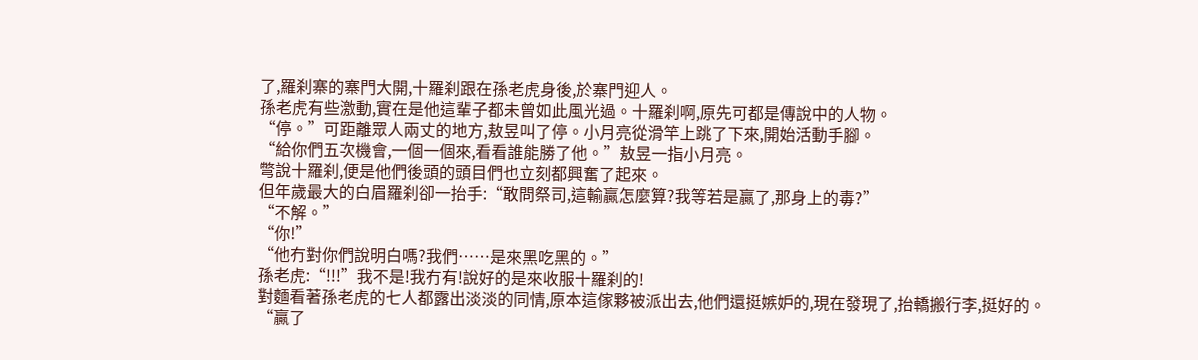了,羅刹寨的寨門大開,十羅刹跟在孫老虎身後,於寨門迎人。
孫老虎有些激動,實在是他這輩子都未曾如此風光過。十羅刹啊,原先可都是傳說中的人物。
“停。”可距離眾人兩丈的地方,敖昱叫了停。小月亮從滑竿上跳了下來,開始活動手腳。
“給你們五次機會,一個一個來,看看誰能勝了他。”敖昱一指小月亮。
彆說十羅刹,便是他們後頭的頭目們也立刻都興奮了起來。
但年歲最大的白眉羅刹卻一抬手:“敢問祭司,這輸贏怎麼算?我等若是贏了,那身上的毒?”
“不解。”
“你!”
“他冇對你們說明白嗎?我們……是來黑吃黑的。”
孫老虎:“!!!”我不是!我冇有!說好的是來收服十羅刹的!
對麵看著孫老虎的七人都露出淡淡的同情,原本這傢夥被派出去,他們還挺嫉妒的,現在發現了,抬轎搬行李,挺好的。
“贏了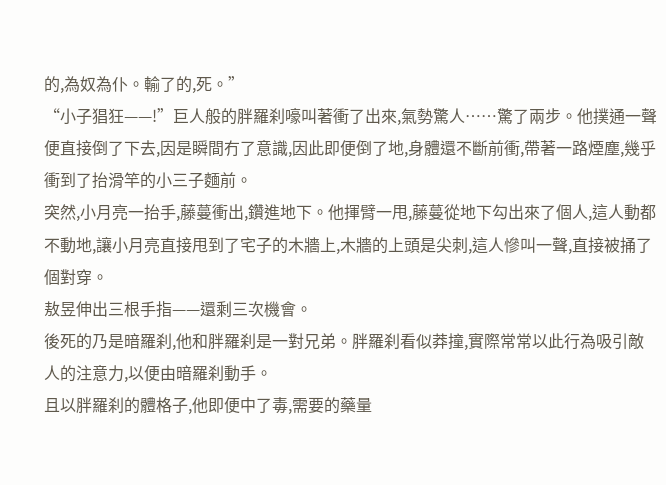的,為奴為仆。輸了的,死。”
“小子猖狂——!”巨人般的胖羅刹嚎叫著衝了出來,氣勢驚人……驚了兩步。他撲通一聲便直接倒了下去,因是瞬間冇了意識,因此即便倒了地,身體還不斷前衝,帶著一路煙塵,幾乎衝到了抬滑竿的小三子麵前。
突然,小月亮一抬手,藤蔓衝出,鑽進地下。他揮臂一甩,藤蔓從地下勾出來了個人,這人動都不動地,讓小月亮直接甩到了宅子的木牆上,木牆的上頭是尖刺,這人慘叫一聲,直接被捅了個對穿。
敖昱伸出三根手指——還剩三次機會。
後死的乃是暗羅刹,他和胖羅刹是一對兄弟。胖羅刹看似莽撞,實際常常以此行為吸引敵人的注意力,以便由暗羅刹動手。
且以胖羅刹的體格子,他即便中了毒,需要的藥量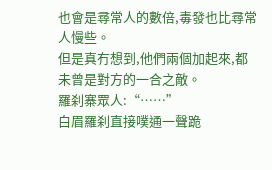也會是尋常人的數倍,毒發也比尋常人慢些。
但是真冇想到,他們兩個加起來,都未曾是對方的一合之敵。
羅刹寨眾人:“……”
白眉羅刹直接噗通一聲跪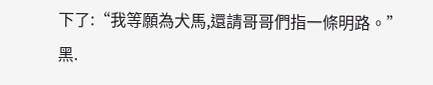下了:“我等願為犬馬,還請哥哥們指一條明路。”
黑.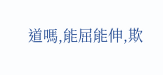道嗎,能屈能伸,欺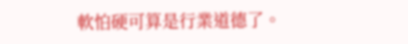軟怕硬可算是行業道德了。